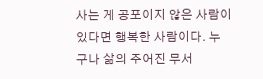사는 게 공포이지 않은 사람이 있다면 행복한 사람이다. 누구나 삶의 주어진 무서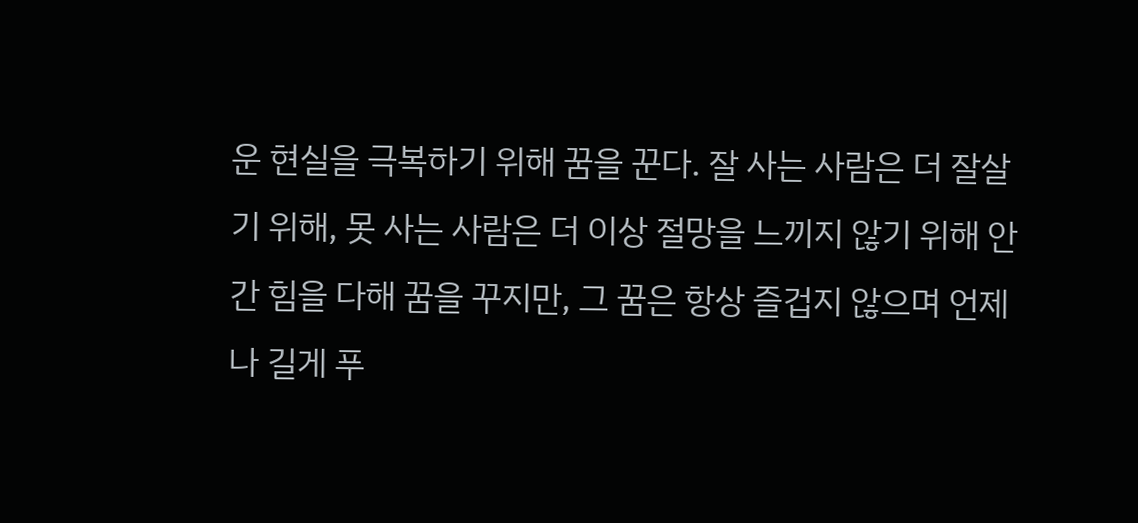운 현실을 극복하기 위해 꿈을 꾼다. 잘 사는 사람은 더 잘살기 위해, 못 사는 사람은 더 이상 절망을 느끼지 않기 위해 안 간 힘을 다해 꿈을 꾸지만, 그 꿈은 항상 즐겁지 않으며 언제나 길게 푸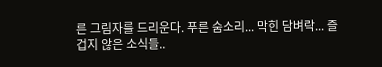른 그림자를 드리운다. 푸른 숨소리... 막힌 담벼락... 즐겁지 않은 소식들..